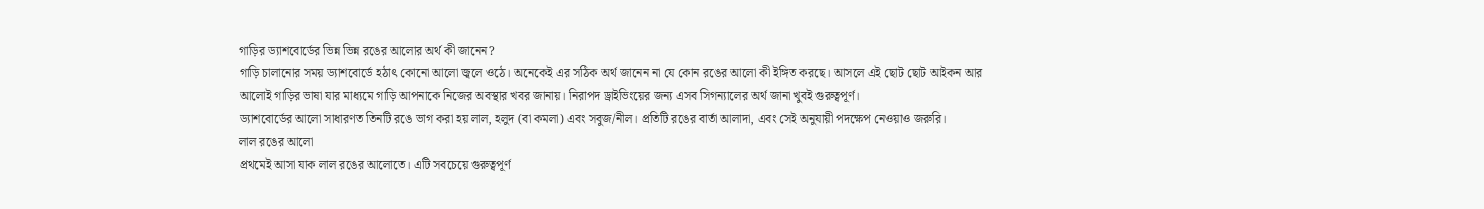গাড়ির ড্যাশবোর্ডের ভিন্ন ভিন্ন রঙের আলোর অর্থ কী জানেন?
গাড়ি চালানোর সময় ড্যাশবোর্ডে হঠাৎ কোনো আলো জ্বলে ওঠে। অনেকেই এর সঠিক অর্থ জানেন না যে কোন রঙের আলো কী ইঙ্গিত করছে। আসলে এই ছোট ছোট আইকন আর আলোই গাড়ির ভাষা যার মাধ্যমে গাড়ি আপনাকে নিজের অবস্থার খবর জানায়। নিরাপদ ড্রাইভিংয়ের জন্য এসব সিগন্যালের অর্থ জানা খুবই গুরুত্বপূর্ণ।
ড্যাশবোর্ডের আলো সাধারণত তিনটি রঙে ভাগ করা হয় লাল, হলুদ (বা কমলা) এবং সবুজ/নীল। প্রতিটি রঙের বার্তা আলাদা, এবং সেই অনুযায়ী পদক্ষেপ নেওয়াও জরুরি।
লাল রঙের আলো
প্রথমেই আসা যাক লাল রঙের আলোতে। এটি সবচেয়ে গুরুত্বপূর্ণ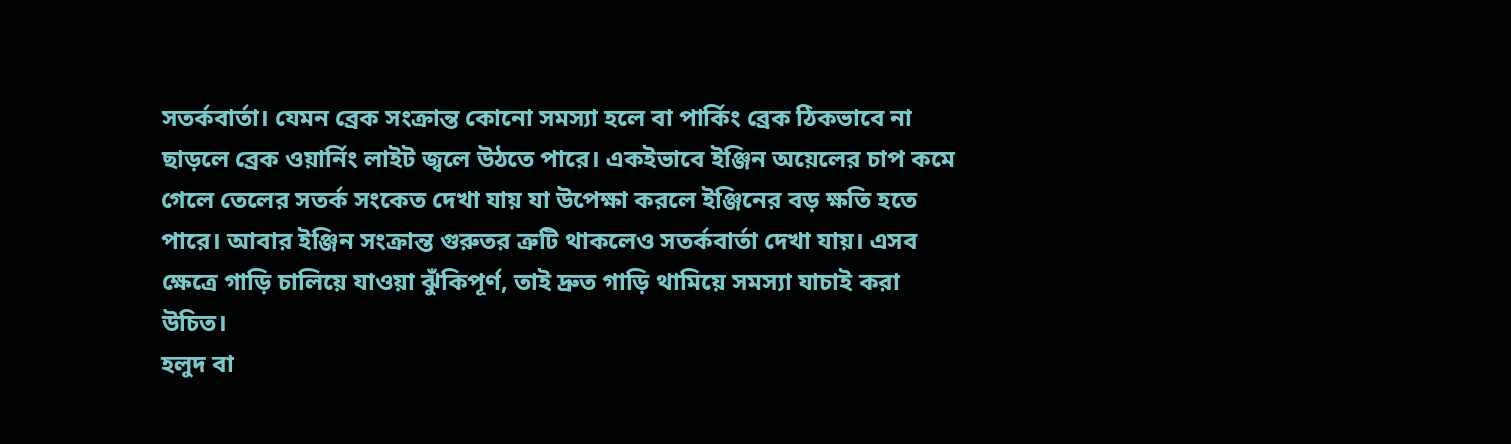সতর্কবার্তা। যেমন ব্রেক সংক্রান্ত কোনো সমস্যা হলে বা পার্কিং ব্রেক ঠিকভাবে না ছাড়লে ব্রেক ওয়ার্নিং লাইট জ্বলে উঠতে পারে। একইভাবে ইঞ্জিন অয়েলের চাপ কমে গেলে তেলের সতর্ক সংকেত দেখা যায় যা উপেক্ষা করলে ইঞ্জিনের বড় ক্ষতি হতে পারে। আবার ইঞ্জিন সংক্রান্ত গুরুতর ত্রুটি থাকলেও সতর্কবার্তা দেখা যায়। এসব ক্ষেত্রে গাড়ি চালিয়ে যাওয়া ঝুঁকিপূর্ণ, তাই দ্রুত গাড়ি থামিয়ে সমস্যা যাচাই করা উচিত।
হলুদ বা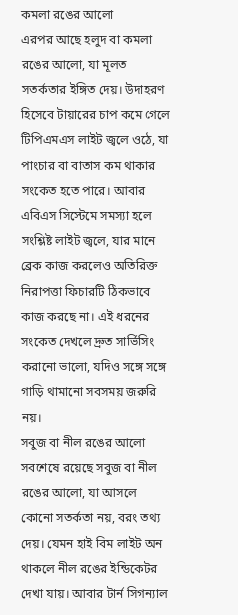কমলা রঙের আলো
এরপর আছে হলুদ বা কমলা রঙের আলো, যা মূলত সতর্কতার ইঙ্গিত দেয়। উদাহরণ হিসেবে টায়ারের চাপ কমে গেলে টিপিএমএস লাইট জ্বলে ওঠে, যা পাংচার বা বাতাস কম থাকার সংকেত হতে পারে। আবার এবিএস সিস্টেমে সমস্যা হলে সংশ্লিষ্ট লাইট জ্বলে, যার মানে ব্রেক কাজ করলেও অতিরিক্ত নিরাপত্তা ফিচারটি ঠিকভাবে কাজ করছে না। এই ধরনের সংকেত দেখলে দ্রুত সার্ভিসিং করানো ভালো, যদিও সঙ্গে সঙ্গে গাড়ি থামানো সবসময় জরুরি নয়।
সবুজ বা নীল রঙের আলো
সবশেষে রয়েছে সবুজ বা নীল রঙের আলো, যা আসলে কোনো সতর্কতা নয়, বরং তথ্য দেয়। যেমন হাই বিম লাইট অন থাকলে নীল রঙের ইন্ডিকেটর দেখা যায়। আবার টার্ন সিগন্যাল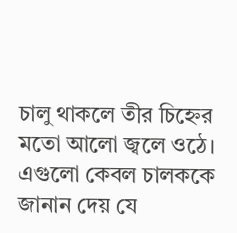চালু থাকলে তীর চিহ্নের মতো আলো জ্বলে ওঠে। এগুলো কেবল চালককে জানান দেয় যে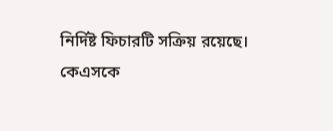নির্দিষ্ট ফিচারটি সক্রিয় রয়েছে।
কেএসকে